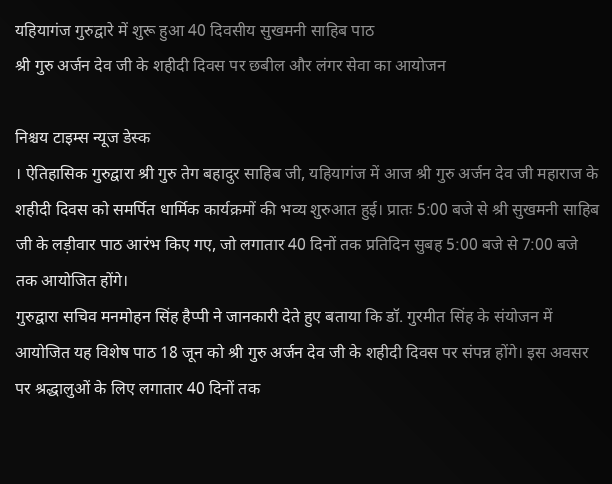यहियागंज गुरुद्वारे में शुरू हुआ 40 दिवसीय सुखमनी साहिब पाठ
श्री गुरु अर्जन देव जी के शहीदी दिवस पर छबील और लंगर सेवा का आयोजन

निश्चय टाइम्स न्यूज डेस्क
। ऐतिहासिक गुरुद्वारा श्री गुरु तेग बहादुर साहिब जी, यहियागंज में आज श्री गुरु अर्जन देव जी महाराज के शहीदी दिवस को समर्पित धार्मिक कार्यक्रमों की भव्य शुरुआत हुई। प्रातः 5:00 बजे से श्री सुखमनी साहिब जी के लड़ीवार पाठ आरंभ किए गए, जो लगातार 40 दिनों तक प्रतिदिन सुबह 5:00 बजे से 7:00 बजे तक आयोजित होंगे।
गुरुद्वारा सचिव मनमोहन सिंह हैप्पी ने जानकारी देते हुए बताया कि डॉ. गुरमीत सिंह के संयोजन में आयोजित यह विशेष पाठ 18 जून को श्री गुरु अर्जन देव जी के शहीदी दिवस पर संपन्न होंगे। इस अवसर पर श्रद्धालुओं के लिए लगातार 40 दिनों तक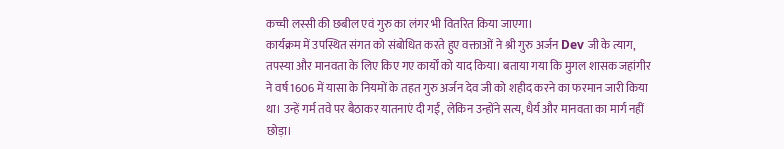कच्ची लस्सी की छबील एवं गुरु का लंगर भी वितरित किया जाएगा।
कार्यक्रम में उपस्थित संगत को संबोधित करते हुए वक्ताओं ने श्री गुरु अर्जन Dev जी के त्याग, तपस्या और मानवता के लिए किए गए कार्यों को याद किया। बताया गया कि मुगल शासक जहांगीर ने वर्ष 1606 में यासा के नियमों के तहत गुरु अर्जन देव जी को शहीद करने का फरमान जारी किया था। उन्हें गर्म तवे पर बैठाकर यातनाएं दी गईं, लेकिन उन्होंने सत्य, धैर्य और मानवता का मार्ग नहीं छोड़ा।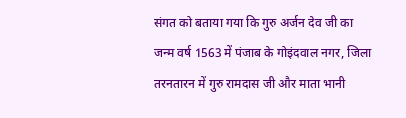संगत को बताया गया कि गुरु अर्जन देव जी का जन्म वर्ष 1563 में पंजाब के गोइंदवाल नगर, जिला तरनतारन में गुरु रामदास जी और माता भानी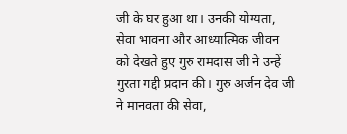जी के घर हुआ था। उनकी योग्यता, सेवा भावना और आध्यात्मिक जीवन को देखते हुए गुरु रामदास जी ने उन्हें गुरता गद्दी प्रदान की। गुरु अर्जन देव जी ने मानवता की सेवा,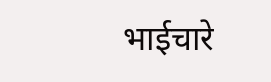भाईचारे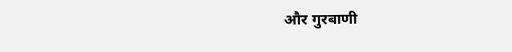और गुरबाणी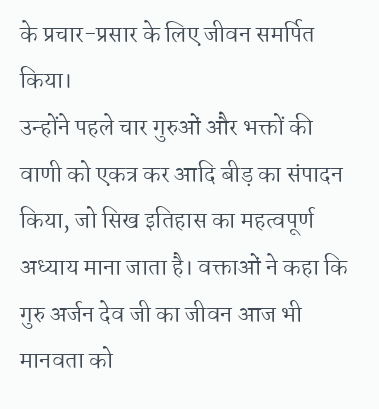के प्रचार-प्रसार के लिए जीवन समर्पित किया।
उन्होंने पहले चार गुरुओं और भक्तों की वाणी को एकत्र कर आदि बीड़ का संपादन किया, जो सिख इतिहास का महत्वपूर्ण अध्याय माना जाता है। वक्ताओं ने कहा कि गुरु अर्जन देव जी का जीवन आज भी मानवता को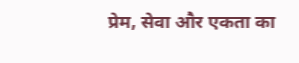प्रेम, सेवा और एकता का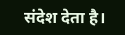संदेश देता है।